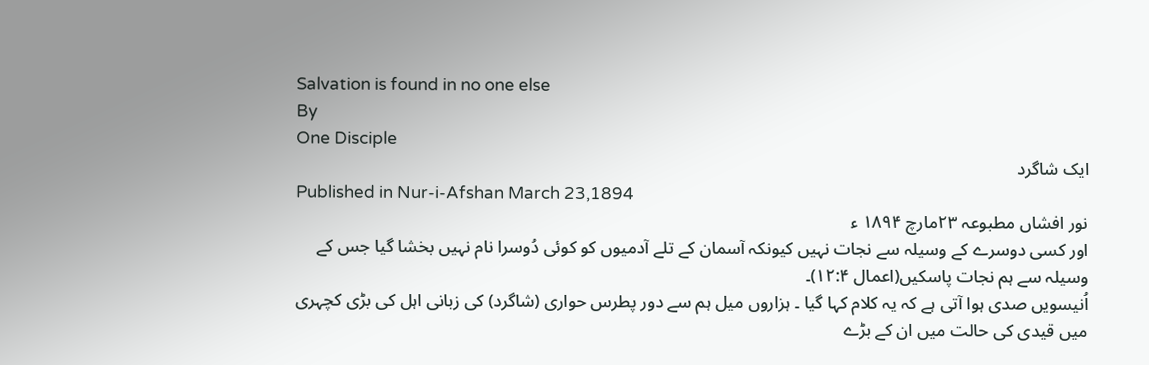Salvation is found in no one else
By
One Disciple
ایک شاگرد
Published in Nur-i-Afshan March 23,1894
نور افشاں مطبوعہ ۲۳مارچ ۱۸۹۴ ء
اور کسی دوسرے کے وسیلہ سے نجات نہیں کیونکہ آسمان کے تلے آدمیوں کو کوئی دُوسرا نام نہیں بخشا گیا جس کے وسیلہ سے ہم نجات پاسکیں(اعمال ۱۲:۴)۔
اُنیسویں صدی ہوا آتی ہے کہ یہ کلام کہا گیا ۔ ہزاروں میل ہم سے دور پطرس حواری (شاگرد) کی زبانی اہل کی بڑی کچہری میں قیدی کی حالت میں ان کے بڑے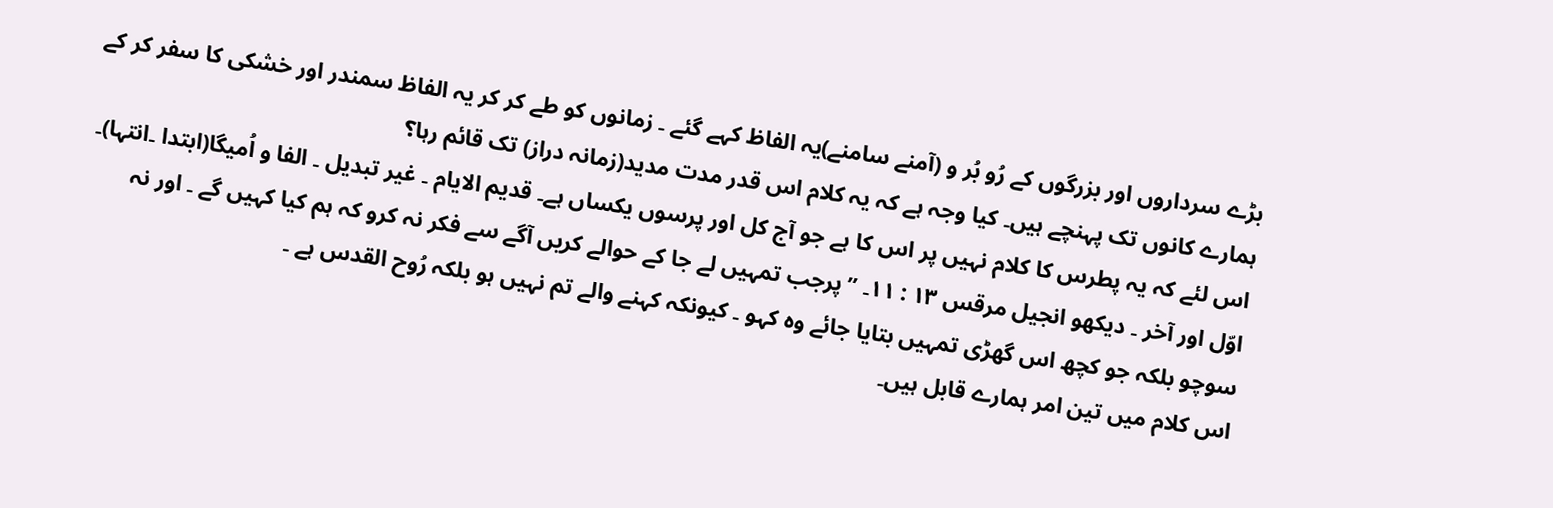بڑے سرداروں اور بزرگوں کے رُو بُر و (آمنے سامنے)یہ الفاظ کہے گئے ۔ زمانوں کو طے کر کر یہ الفاظ سمندر اور خشکی کا سفر کر کے ہمارے کانوں تک پہنچے ہیں۔ کیا وجہ ہے کہ یہ کلام اس قدر مدت مدید(زمانہ دراز) تک قائم رہا؟
اس لئے کہ یہ پطرس کا کلام نہیں پر اس کا ہے جو آج کل اور پرسوں یکساں ہے۔ قدیم الایام ۔ غیر تبدیل ۔ الفا و اُمیگا(ابتدا ۔انتہا)۔ اوّل اور آخر ۔ دیکھو انجیل مرقس ۱۳ : ۱۱۔ ’’ پرجب تمہیں لے جا کے حوالے کریں آگے سے فکر نہ کرو کہ ہم کیا کہیں گے ۔ اور نہ سوچو بلکہ جو کچھ اس گھڑی تمہیں بتایا جائے وہ کہو ۔ کیونکہ کہنے والے تم نہیں ہو بلکہ رُوح القدس ہے ۔
اس کلام میں تین امر ہمارے قابل ہیں۔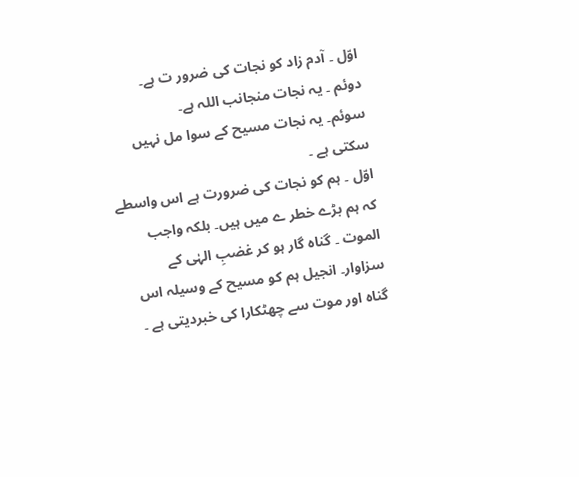اوّل ۔ آدم زاد کو نجات کی ضرور ت ہے۔
دوئم ۔ یہ نجات منجانب اللہ ہے۔
سوئم۔ یہ نجات مسیح کے سوا مل نہیں سکتی ہے ۔
اوّل ۔ ہم کو نجات کی ضرورت ہے اس واسطے کہ ہم بڑے خطر ے میں ہیں۔ بلکہ واجب الموت ۔ گناہ گار ہو کر غضبِ الہٰی کے سزاوار۔ انجیل ہم کو مسیح کے وسیلہ اس گناہ اور موت سے چھٹکارا کی خبردیتی ہے ۔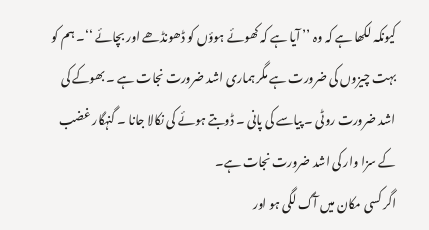کیونکہ لکھا ہے کہ وہ ’’ آیا ہے کہ کھوئے ہوؤں کو ڈھونڈھے اور بچائے ‘‘۔ ہم کو بہت چیزوں کی ضرورت ہے مگر ہماری اشد ضرورت نجات ہے ۔ بھوکے کی اشد ضرورت روٹی ۔ پیاسے کی پانی ۔ ڈوبتے ہوئے کی نکالا جانا ۔ گنہگار غضب کے سزا وار کی اشد ضرورت نجات ہے۔
اگر کسی مکان میں آگ لگی ہو اور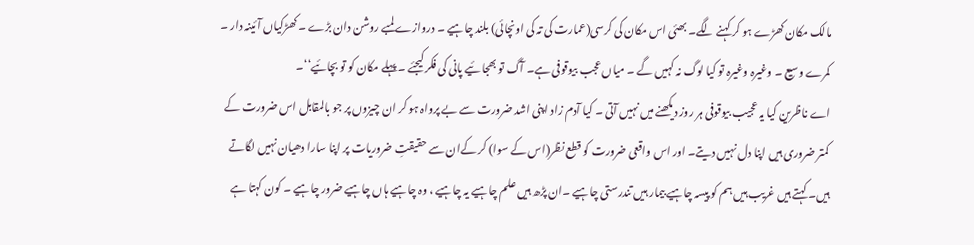مالک مکان کھڑے ہو کر کہنے لگے۔ بھئی اس مکان کی کرسی(عمارت کی تہ کی اونچائی) بلند چاہیے ۔ دروازے لمبے روشن دان بڑے ۔ کھڑکیاں آئينہ دار ۔ کمرے وسیع ۔ وغیرہ وغیرہ تو کیا لوگ نہ کہیں گے ۔ میاں عجب بیوقوفی ہے۔ آگ تو بھجا ئیے پانی کی فکر کیجئے ۔ پہلے مکان کو تو بچائیے‘‘۔
اے ناظرین کیا یہ عجیب بیوقوفی ہر روز دیکھنے میں نہیں آتی ۔ کیا آدم زاد اپنی اشد ضرورت سے بے پرواہ ہو کر ان چیزوں پر جو بالمقابل اس ضرورت کے کمتر ضروری ہیں اپنا دل نہیں دیتے۔ اور اس واقعی ضرورت کو قطع نظر(اس کے سوا) کر کےان سے حقیقتِ ضروریات پر اپنا سارا دھیان نہیں لگاتے ہیں۔ کہتے ہیں غریب ہیں ہم کو پیسہ چاہیے بیمار ہیں تندرستی چاہیے ۔ان پڑھ ہیں علم چاہیے یہ چاہیے ، وہ چاہیے ہاں چاہیے ضرور چاہیے ۔ کون کہتا ہے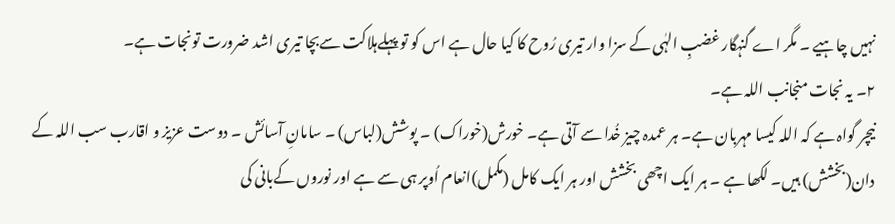نہیں چاہیے ۔ مگر اے گنہگار غضبِ الہٰی کے سزا وار تیری رُوح کا کیا حال ہے اس کو تو پہلےہلاکت سےبچا تیری اشد ضرورت تونجات ہے۔
۲۔ یہ نجات منجانب اللہ ہے۔
نیچر گواہ ہے کہ اللہ کیسا مہربان ہے۔ ہر عمدہ چیز خُدا سے آتی ہے۔ خورش(خوراک) ۔ پوشش(لباس) ۔ سامانِ آسائش ۔ دوست عزیز و اقارب سب اللہ کے دان(بخشش) ہیں۔ لکھا ہے ۔ ہر ایک اچھی بخشش اور ہر ایک کامل (مکمل)انعام اُوپر ہی سے ہے اور نوروں کےبانی کی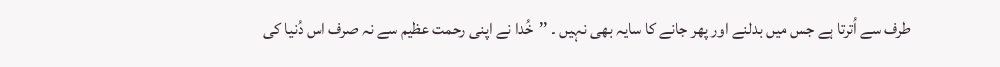طرف سے اُترتا ہے جس میں بدلنے اور پھر جانے کا سایہ بھی نہیں ۔ ’’خُدا نے اپنی رحمت عظیم سے نہ صرف اس دُنیا کی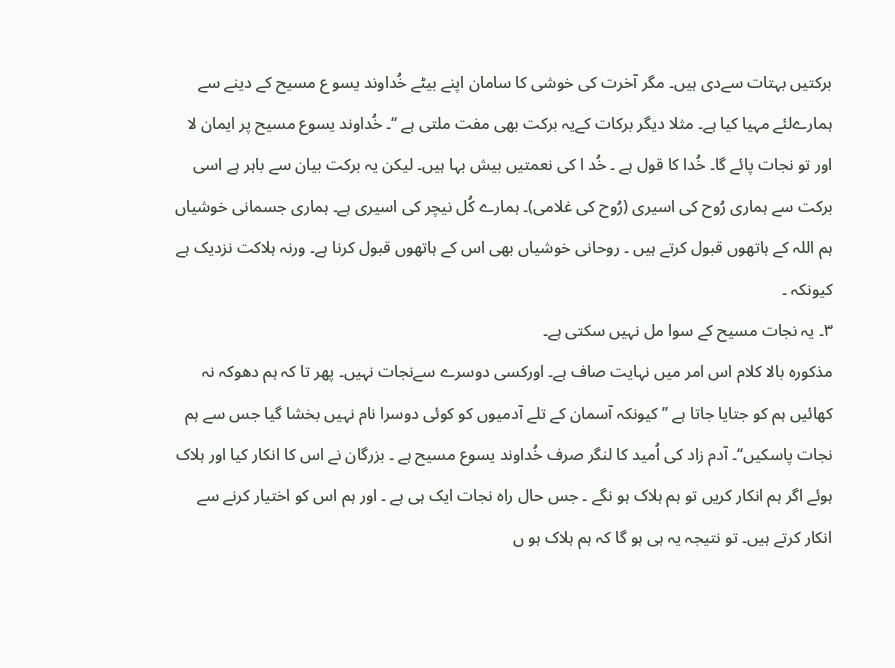برکتیں بہتات سےدی ہیں۔ مگر آخرت کی خوشی کا سامان اپنے بیٹے خُداوند یسو ع مسیح کے دینے سے ہمارےلئے مہیا کیا ہے۔ مثلا دیگر برکات کےیہ برکت بھی مفت ملتی ہے ‘‘۔ خُداوند یسوع مسیح پر ایمان لا اور تو نجات پائے گا۔ خُدا کا قول ہے ۔ خُد ا کی نعمتیں بيش بہا ہیں۔ لیکن یہ برکت بیان سے باہر ہے اسی برکت سے ہماری رُوح کی اسیری (رُوح کی غلامی)۔ ہمارے کُل نیچر کی اسیری ہے۔ ہماری جسمانی خوشیاں ہم اللہ کے ہاتھوں قبول کرتے ہیں ۔ روحانی خوشیاں بھی اس کے ہاتھوں قبول کرنا ہے۔ ورنہ ہلاکت نزدیک ہے کیونکہ ۔
۳۔ یہ نجات مسیح کے سوا مل نہیں سکتی ہے۔
مذکورہ بالا کلام اس امر میں نہایت صاف ہے۔ اورکسی دوسرے سےنجات نہیں۔ پھر تا کہ ہم دھوکہ نہ کھائیں ہم کو جتایا جاتا ہے ’’ کیونکہ آسمان کے تلے آدمیوں کو کوئی دوسرا نام نہیں بخشا گیا جس سے ہم نجات پاسکیں‘‘۔ آدم زاد کی اُمید کا لنگر صرف خُداوند یسوع مسیح ہے ۔ بزرگان نے اس کا انکار کیا اور ہلاک ہوئے اگر ہم انکار کریں تو ہم ہلاک ہو نگے ۔ جس حال راہ نجات ایک ہی ہے ۔ اور ہم اس کو اختیار کرنے سے انکار کرتے ہیں۔ تو نتیجہ یہ ہی ہو گا کہ ہم ہلاک ہو ں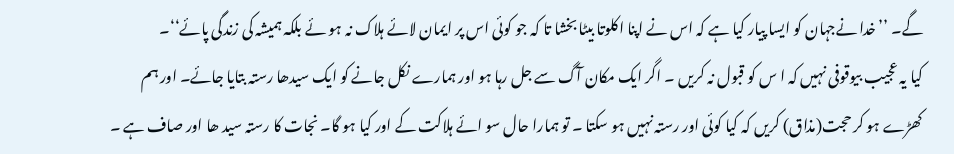گے۔ ’’خدا نےجہان کو ایسا پیار کیا ہے کہ اس نے اپنا اکلوتا بیٹا بخشا تا کہ جو کوئی اس پر ایمان لائے ہلاک نہ ہو ئے بلکہ ہمیشہ کی زندگی پائے‘‘۔
کیا یہ عجیب بیوقوفی نہیں کہ ا س کو قبول نہ کریں ۔ اگر ایک مکان آگ سے جل رہا ہو اور ہمارے نکل جانے کو ایک سیدھا رستہ بتایا جائے۔ اور ہم کھڑے ہو کر حجت(مذاق) کریں کہ کیا کوئی اور رستہ نہیں ہو سکتا ۔ تو ہمارا حال سو ائے ہلاکت کے اور کیا ہو گا۔ نجات کا رستہ سید ھا اور صاف ہے ۔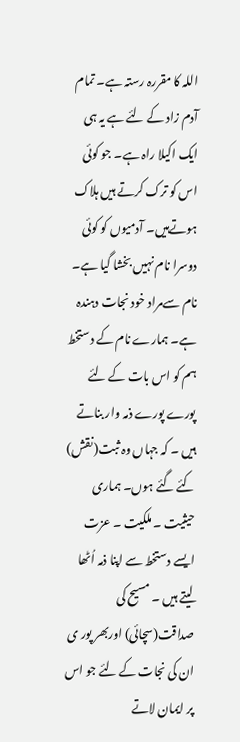اللہ کا مقررہ رستہ ہے۔ تمام آدم زاد کے لئے ہے یہ ہی ایک اکیلا راہ ہے۔ جو کوئی اس کو ترک کرتے ہیں ہلاک ہوتےہیں۔ آدمیوں کو کوئی دوسرا نام نہیں بخشا گیا ہے۔ نام سےمراد خود نجات دہندہ ہے۔ ہمارے نام کے دستخط ہم کو اس بات کے لئے پورے پورے ذمہ وار بناتے ہیں ۔ کہ جہاں وہ ثبت(نقش) کئے گئے ہوں۔ ہماری حیثیت ۔ ملکیت ۔ عزت ایسے دستخط سے اپنا ذمہ اُٹھا لیتے ہیں ۔ مسیح کی صداقت(سچائی) اوربھر پور ی ان کی نجات کے لئے جو اس پر ایمان لاتے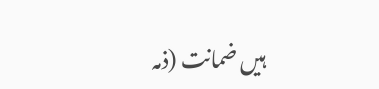ہیں ضمانت (ذمہ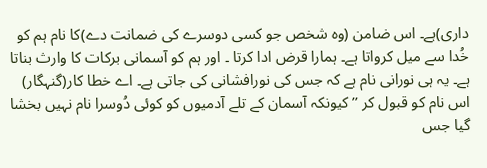داری)ہے۔ اس ضامن (وہ شخص جو کسی دوسرے کی ضمانت دے)کا نام ہم کو خُدا سے میل کرواتا ہے۔ ہمارا قرض ادا کرتا ۔ اور ہم کو آسمانی برکات کا وارث بناتا ہے۔ یہ ہی نورانی نام ہے کہ جس کی نورافشانی کی جاتی ہے۔ اے خطا کار(گنہگار) اس نام کو قبول کر ’’ کیونکہ آسمان کے تلے آدمیوں کو کوئی دُوسرا نام نہیں بخشا گیا جس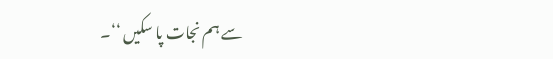سے ہم نجات پا سکیں ‘‘۔